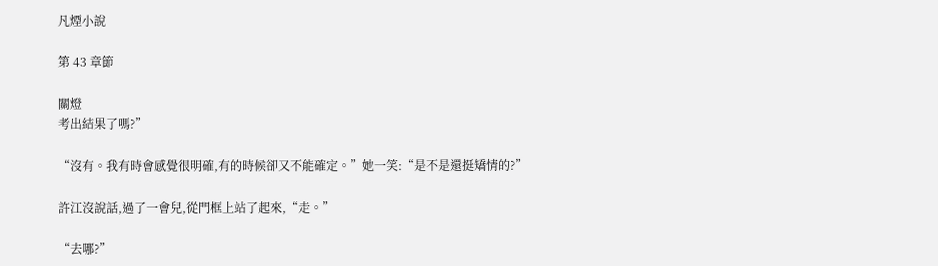凡煙小說

第 43 章節

關燈
考出結果了嗎?”

“沒有。我有時會感覺很明確,有的時候卻又不能確定。”她一笑:“是不是還挺矯情的?”

許江沒說話,過了一會兒,從門框上站了起來,“走。”

“去哪?”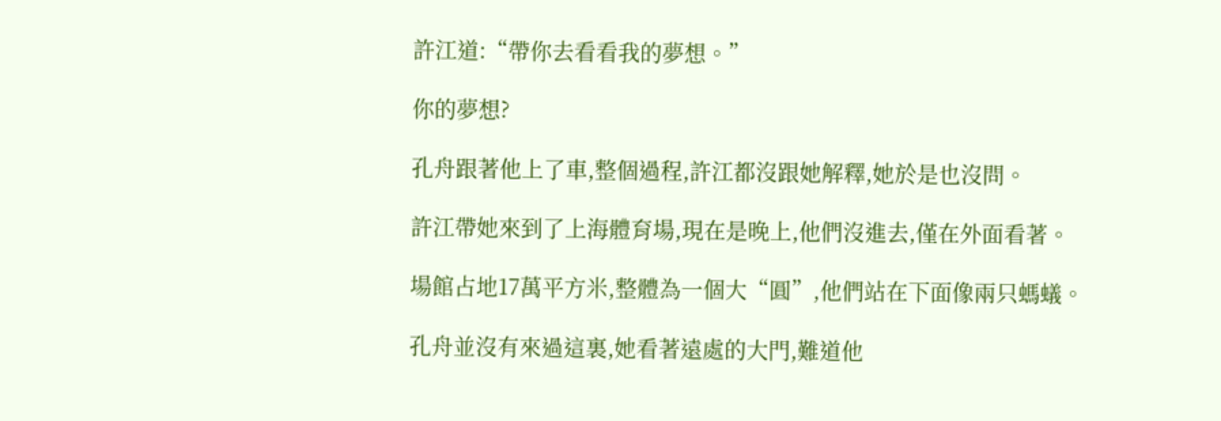許江道:“帶你去看看我的夢想。”

你的夢想?

孔舟跟著他上了車,整個過程,許江都沒跟她解釋,她於是也沒問。

許江帶她來到了上海體育場,現在是晚上,他們沒進去,僅在外面看著。

場館占地17萬平方米,整體為一個大“圓”,他們站在下面像兩只螞蟻。

孔舟並沒有來過這裏,她看著遠處的大門,難道他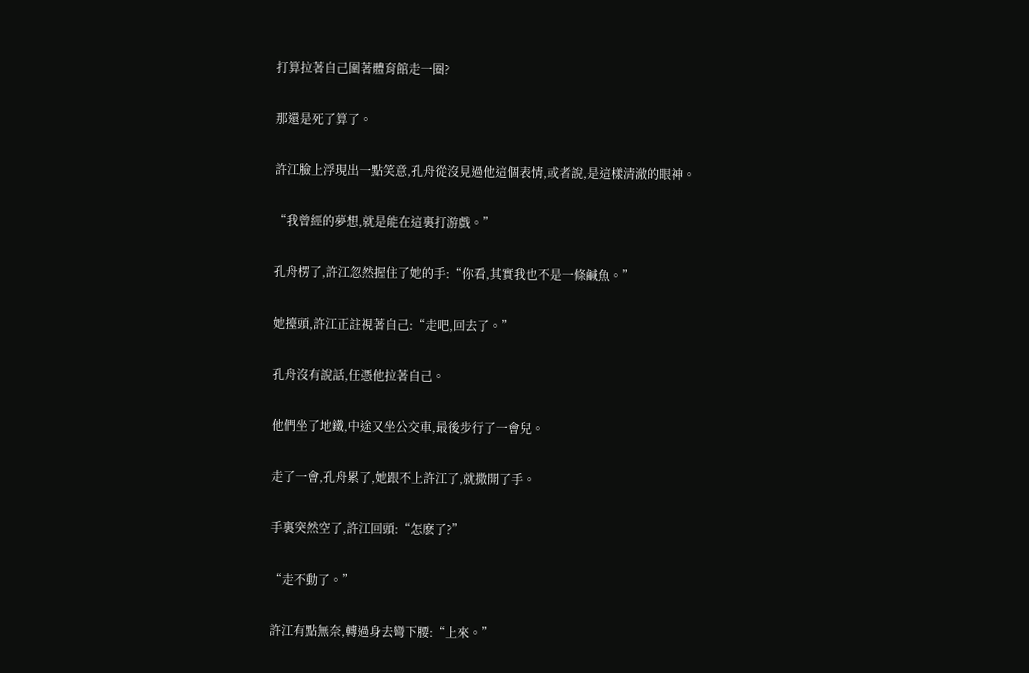打算拉著自己圍著體育館走一圈?

那還是死了算了。

許江臉上浮現出一點笑意,孔舟從沒見過他這個表情,或者說,是這樣清澈的眼神。

“我曾經的夢想,就是能在這裏打游戲。”

孔舟楞了,許江忽然握住了她的手:“你看,其實我也不是一條鹹魚。”

她擡頭,許江正註視著自己:“走吧,回去了。”

孔舟沒有說話,任憑他拉著自己。

他們坐了地鐵,中途又坐公交車,最後步行了一會兒。

走了一會,孔舟累了,她跟不上許江了,就撒開了手。

手裏突然空了,許江回頭:“怎麽了?”

“走不動了。”

許江有點無奈,轉過身去彎下腰:“上來。”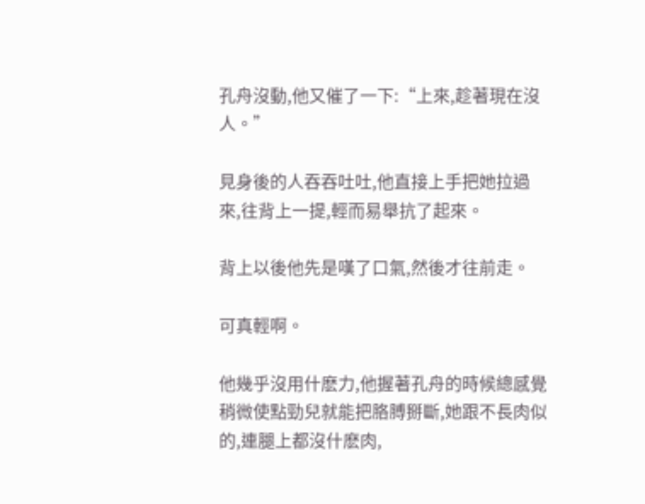孔舟沒動,他又催了一下:“上來,趁著現在沒人。”

見身後的人吞吞吐吐,他直接上手把她拉過來,往背上一提,輕而易舉抗了起來。

背上以後他先是嘆了口氣,然後才往前走。

可真輕啊。

他幾乎沒用什麽力,他握著孔舟的時候總感覺稍微使點勁兒就能把胳膊掰斷,她跟不長肉似的,連腿上都沒什麽肉,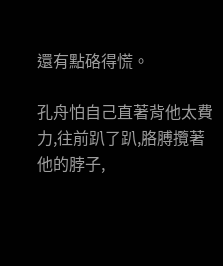還有點硌得慌。

孔舟怕自己直著背他太費力,往前趴了趴,胳膊攬著他的脖子,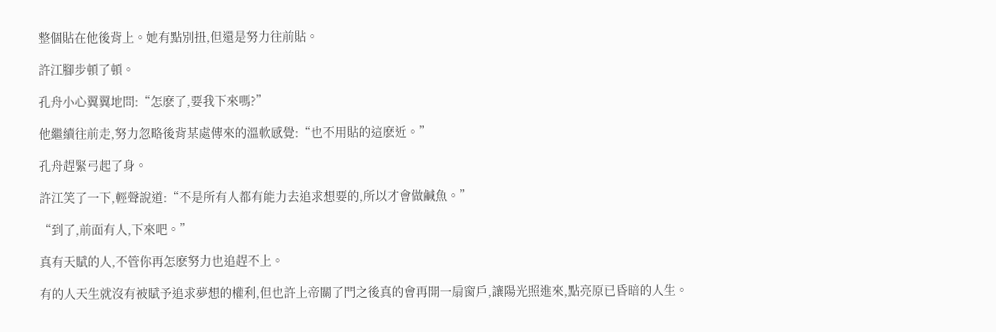整個貼在他後背上。她有點別扭,但還是努力往前貼。

許江腳步頓了頓。

孔舟小心翼翼地問:“怎麽了,要我下來嗎?”

他繼續往前走,努力忽略後背某處傳來的溫軟感覺:“也不用貼的這麽近。”

孔舟趕緊弓起了身。

許江笑了一下,輕聲說道:“不是所有人都有能力去追求想要的,所以才會做鹹魚。”

“到了,前面有人,下來吧。”

真有天賦的人,不管你再怎麽努力也追趕不上。

有的人天生就沒有被賦予追求夢想的權利,但也許上帝關了門之後真的會再開一扇窗戶,讓陽光照進來,點亮原已昏暗的人生。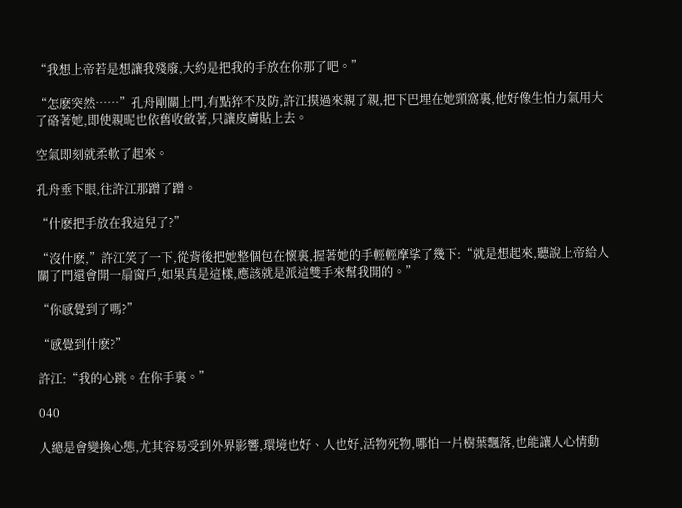“我想上帝若是想讓我殘廢,大約是把我的手放在你那了吧。”

“怎麽突然……”孔舟剛關上門,有點猝不及防,許江摸過來親了親,把下巴埋在她頸窩裏,他好像生怕力氣用大了硌著她,即使親昵也依舊收斂著,只讓皮膚貼上去。

空氣即刻就柔軟了起來。

孔舟垂下眼,往許江那蹭了蹭。

“什麽把手放在我這兒了?”

“沒什麽,”許江笑了一下,從背後把她整個包在懷裏,握著她的手輕輕摩挲了幾下:“就是想起來,聽說上帝給人關了門還會開一扇窗戶,如果真是這樣,應該就是派這雙手來幫我開的。”

“你感覺到了嗎?”

“感覺到什麽?”

許江:“我的心跳。在你手裏。”

040

人總是會變換心態,尤其容易受到外界影響,環境也好、人也好,活物死物,哪怕一片樹葉飄落,也能讓人心情動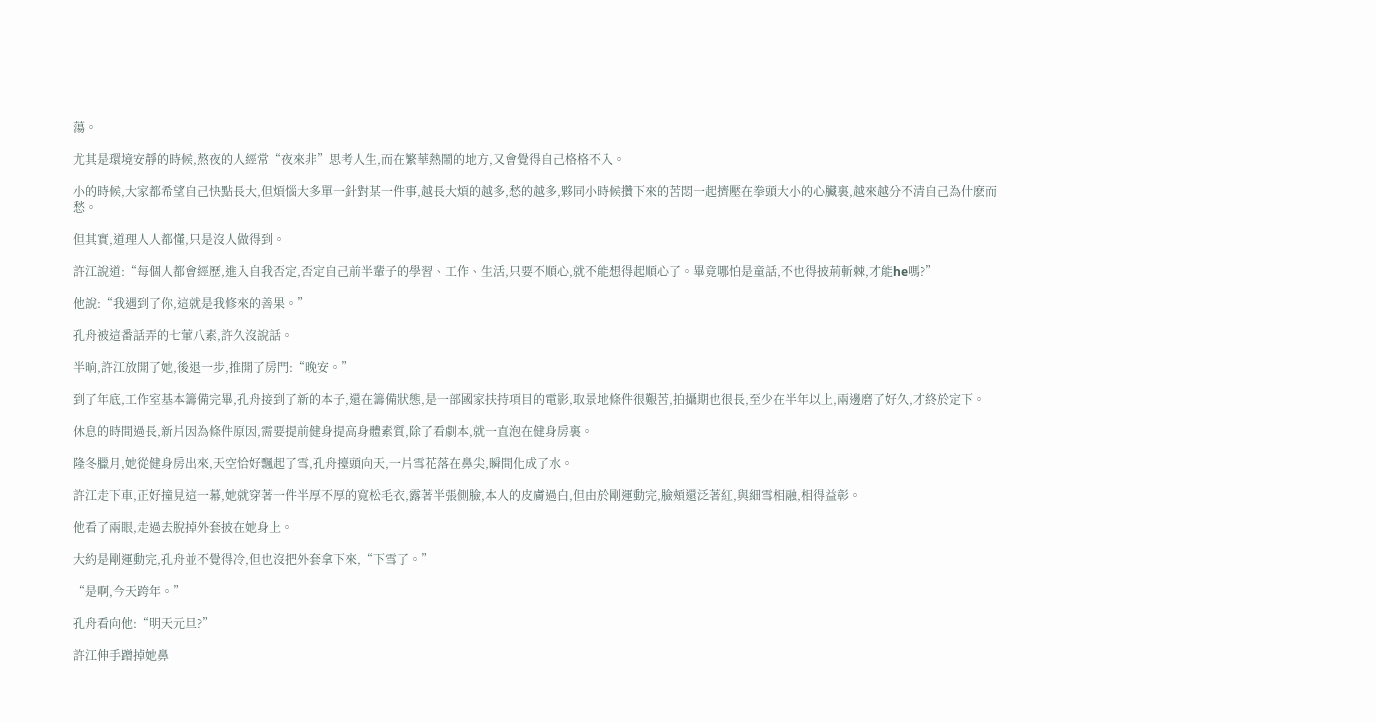蕩。

尤其是環境安靜的時候,熬夜的人經常“夜來非”思考人生,而在繁華熱鬧的地方,又會覺得自己格格不入。

小的時候,大家都希望自己快點長大,但煩惱大多單一針對某一件事,越長大煩的越多,愁的越多,夥同小時候攢下來的苦悶一起擠壓在拳頭大小的心臟裏,越來越分不清自己為什麽而愁。

但其實,道理人人都懂,只是沒人做得到。

許江說道:“每個人都會經歷,進入自我否定,否定自己前半輩子的學習、工作、生活,只要不順心,就不能想得起順心了。畢竟哪怕是童話,不也得披荊斬棘,才能he嗎?”

他說:“我遇到了你,這就是我修來的善果。”

孔舟被這番話弄的七葷八素,許久沒說話。

半晌,許江放開了她,後退一步,推開了房門:“晚安。”

到了年底,工作室基本籌備完畢,孔舟接到了新的本子,還在籌備狀態,是一部國家扶持項目的電影,取景地條件很艱苦,拍攝期也很長,至少在半年以上,兩邊磨了好久,才終於定下。

休息的時間過長,新片因為條件原因,需要提前健身提高身體素質,除了看劇本,就一直泡在健身房裏。

隆冬臘月,她從健身房出來,天空恰好飄起了雪,孔舟擡頭向天,一片雪花落在鼻尖,瞬間化成了水。

許江走下車,正好撞見這一幕,她就穿著一件半厚不厚的寬松毛衣,露著半張側臉,本人的皮膚過白,但由於剛運動完,臉頰還泛著紅,與細雪相融,相得益彰。

他看了兩眼,走過去脫掉外套披在她身上。

大約是剛運動完,孔舟並不覺得冷,但也沒把外套拿下來,“下雪了。”

“是啊,今天跨年。”

孔舟看向他:“明天元旦?”

許江伸手蹭掉她鼻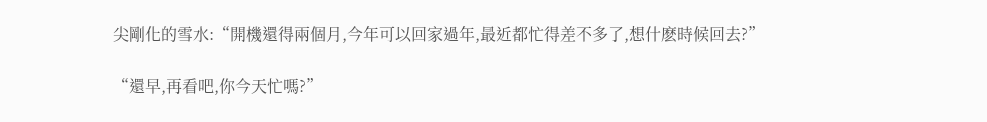尖剛化的雪水:“開機還得兩個月,今年可以回家過年,最近都忙得差不多了,想什麽時候回去?”

“還早,再看吧,你今天忙嗎?”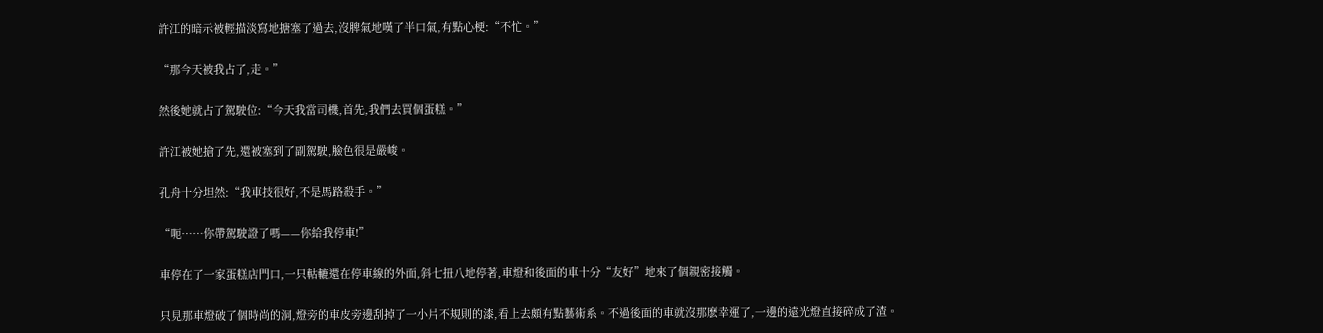許江的暗示被輕描淡寫地搪塞了過去,沒脾氣地嘆了半口氣,有點心梗:“不忙。”

“那今天被我占了,走。”

然後她就占了駕駛位:“今天我當司機,首先,我們去買個蛋糕。”

許江被她搶了先,還被塞到了副駕駛,臉色很是嚴峻。

孔舟十分坦然:“我車技很好,不是馬路殺手。”

“呃……你帶駕駛證了嗎——你給我停車!”

車停在了一家蛋糕店門口,一只軲轆還在停車線的外面,斜七扭八地停著,車燈和後面的車十分“友好”地來了個親密接觸。

只見那車燈破了個時尚的洞,燈旁的車皮旁邊刮掉了一小片不規則的漆,看上去頗有點藝術系。不過後面的車就沒那麽幸運了,一邊的遠光燈直接碎成了渣。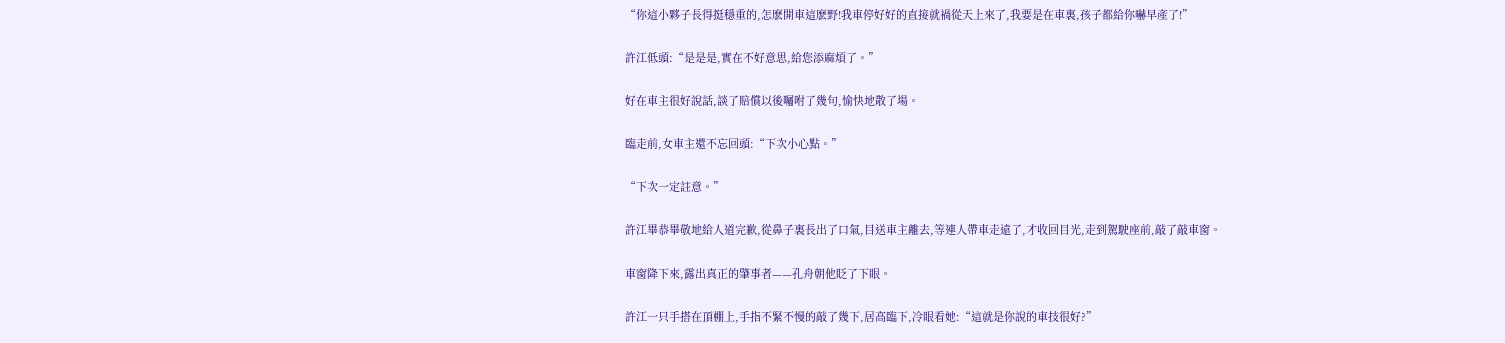“你這小夥子長得挺穩重的,怎麽開車這麽野!我車停好好的直接就禍從天上來了,我要是在車裏,孩子都給你嚇早產了!”

許江低頭:“是是是,實在不好意思,給您添麻煩了。”

好在車主很好說話,談了賠償以後囑咐了幾句,愉快地散了場。

臨走前,女車主還不忘回頭:“下次小心點。”

“下次一定註意。”

許江畢恭畢敬地給人道完歉,從鼻子裏長出了口氣,目送車主離去,等連人帶車走遠了,才收回目光,走到駕駛座前,敲了敲車窗。

車窗降下來,露出真正的肇事者——孔舟朝他眨了下眼。

許江一只手搭在頂棚上,手指不緊不慢的敲了幾下,居高臨下,冷眼看她:“這就是你說的車技很好?”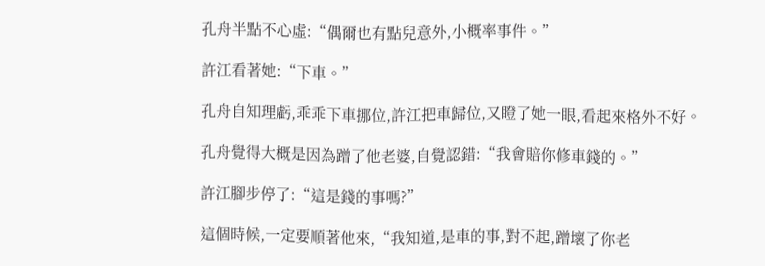孔舟半點不心虛:“偶爾也有點兒意外,小概率事件。”

許江看著她:“下車。”

孔舟自知理虧,乖乖下車挪位,許江把車歸位,又瞪了她一眼,看起來格外不好。

孔舟覺得大概是因為蹭了他老婆,自覺認錯:“我會賠你修車錢的。”

許江腳步停了:“這是錢的事嗎?”

這個時候,一定要順著他來,“我知道,是車的事,對不起,蹭壞了你老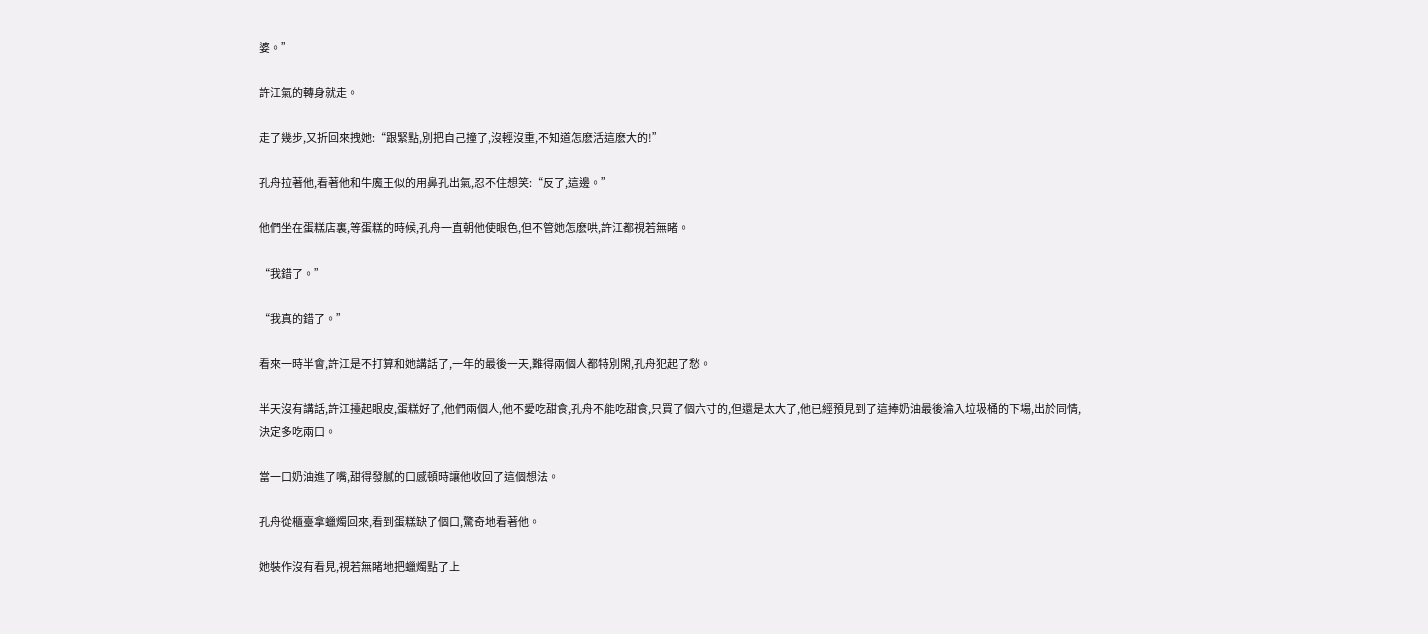婆。”

許江氣的轉身就走。

走了幾步,又折回來拽她:“跟緊點,別把自己撞了,沒輕沒重,不知道怎麽活這麽大的!”

孔舟拉著他,看著他和牛魔王似的用鼻孔出氣,忍不住想笑:“反了,這邊。”

他們坐在蛋糕店裏,等蛋糕的時候,孔舟一直朝他使眼色,但不管她怎麽哄,許江都視若無睹。

“我錯了。”

“我真的錯了。”

看來一時半會,許江是不打算和她講話了,一年的最後一天,難得兩個人都特別閑,孔舟犯起了愁。

半天沒有講話,許江擡起眼皮,蛋糕好了,他們兩個人,他不愛吃甜食,孔舟不能吃甜食,只買了個六寸的,但還是太大了,他已經預見到了這捧奶油最後淪入垃圾桶的下場,出於同情,決定多吃兩口。

當一口奶油進了嘴,甜得發膩的口感頓時讓他收回了這個想法。

孔舟從櫃臺拿蠟燭回來,看到蛋糕缺了個口,驚奇地看著他。

她裝作沒有看見,視若無睹地把蠟燭點了上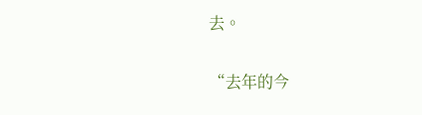去。

“去年的今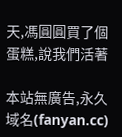天,馮圓圓買了個蛋糕,說我們活著

本站無廣告,永久域名(fanyan.cc)